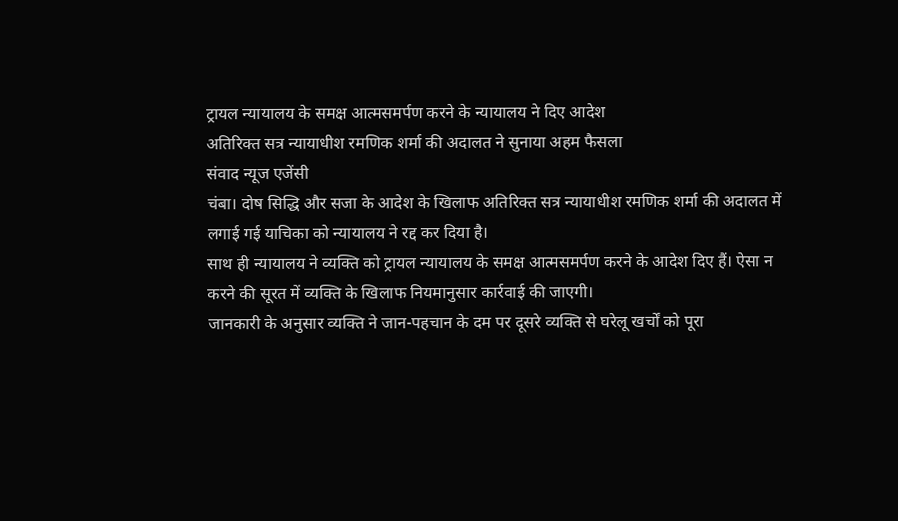ट्रायल न्यायालय के समक्ष आत्मसमर्पण करने के न्यायालय ने दिए आदेश
अतिरिक्त सत्र न्यायाधीश रमणिक शर्मा की अदालत ने सुनाया अहम फैसला
संवाद न्यूज एजेंसी
चंबा। दोष सिद्धि और सजा के आदेश के खिलाफ अतिरिक्त सत्र न्यायाधीश रमणिक शर्मा की अदालत में लगाई गई याचिका को न्यायालय ने रद्द कर दिया है।
साथ ही न्यायालय ने व्यक्ति को ट्रायल न्यायालय के समक्ष आत्मसमर्पण करने के आदेश दिए हैं। ऐसा न करने की सूरत में व्यक्ति के खिलाफ नियमानुसार कार्रवाई की जाएगी।
जानकारी के अनुसार व्यक्ति ने जान-पहचान के दम पर दूसरे व्यक्ति से घरेलू खर्चों को पूरा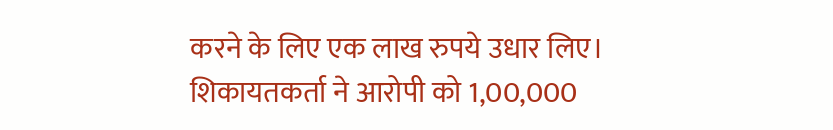करने के लिए एक लाख रुपये उधार लिए। शिकायतकर्ता ने आरोपी को 1,00,000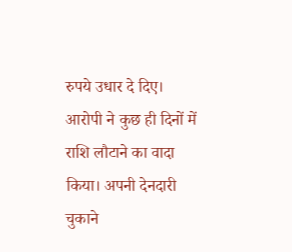रुपये उधार दे दिए। आरोपी ने कुछ ही दिनों में राशि लौटाने का वादा किया। अपनी देनदारी चुकाने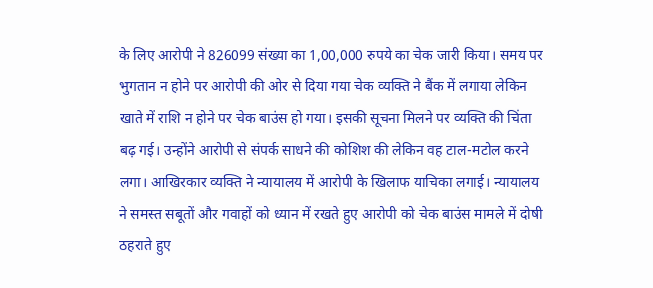के लिए आरोपी ने 826099 संख्या का 1,00,000 रुपये का चेक जारी किया। समय पर भुगतान न होने पर आरोपी की ओर से दिया गया चेक व्यक्ति ने बैंक में लगाया लेकिन खाते में राशि न होने पर चेक बाउंस हो गया। इसकी सूचना मिलने पर व्यक्ति की चिंता बढ़ गई। उन्होंने आरोपी से संपर्क साधने की कोशिश की लेकिन वह टाल-मटोल करने लगा। आखिरकार व्यक्ति ने न्यायालय में आरोपी के खिलाफ याचिका लगाई। न्यायालय ने समस्त सबूतों और गवाहों को ध्यान में रखते हुए आरोपी को चेक बाउंस मामले में दोषी ठहराते हुए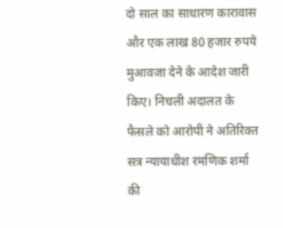दो साल का साधारण कारावास और एक लाख 80 हजार रुपये मुआवजा देने के आदेश जारी किए। निचली अदालत के फैसले को आरोपी ने अतिरिक्त सत्र न्यायाधीश रमणिक शर्मा की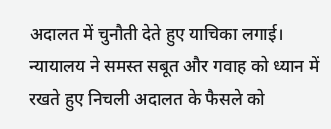अदालत में चुनौती देते हुए याचिका लगाई। न्यायालय ने समस्त सबूत और गवाह को ध्यान में रखते हुए निचली अदालत के फैसले को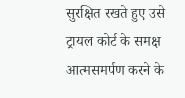सुरक्षित रखते हुए उसे ट्रायल कोर्ट के समक्ष आत्मसमर्पण करने के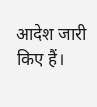आदेश जारी किए हैं।